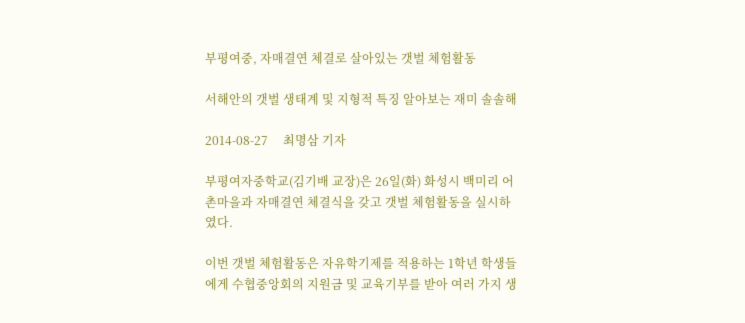부평여중, 자매결연 체결로 살아있는 갯벌 체험활동

서해안의 갯벌 생태계 및 지형적 특징 알아보는 재미 솔솔해

2014-08-27     최명삼 기자

부평여자중학교(김기배 교장)은 26일(화) 화성시 백미리 어촌마을과 자매결연 체결식을 갖고 갯벌 체험활동을 실시하였다.

이번 갯벌 체험활동은 자유학기제를 적용하는 1학년 학생들에게 수협중앙회의 지원금 및 교육기부를 받아 여러 가지 생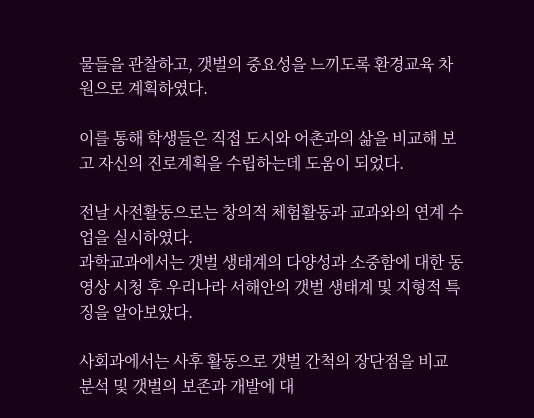물들을 관찰하고, 갯벌의 중요성을 느끼도록 환경교육 차원으로 계획하였다.

이를 통해 학생들은 직접 도시와 어촌과의 삶을 비교해 보고 자신의 진로계획을 수립하는데 도움이 되었다.

전날 사전활동으로는 창의적 체험활동과 교과와의 연계 수업을 실시하였다.
과학교과에서는 갯벌 생태계의 다양성과 소중함에 대한 동영상 시청 후 우리나라 서해안의 갯벌 생태계 및 지형적 특징을 알아보았다.

사회과에서는 사후 활동으로 갯벌 간척의 장단점을 비교 분석 및 갯벌의 보존과 개발에 대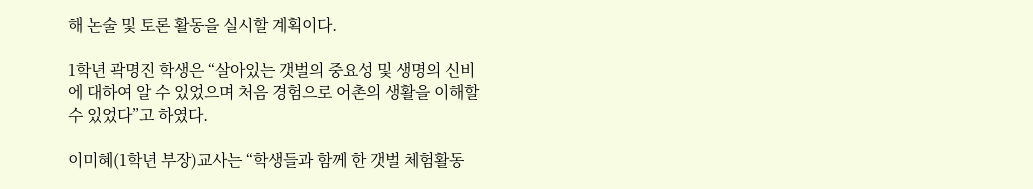해 논술 및 토론 활동을 실시할 계획이다.

1학년 곽명진 학생은 “살아있는 갯벌의 중요성 및 생명의 신비에 대하여 알 수 있었으며 처음 경험으로 어촌의 생활을 이해할 수 있었다”고 하였다.

이미혜(1학년 부장)교사는 “학생들과 함께 한 갯벌 체험활동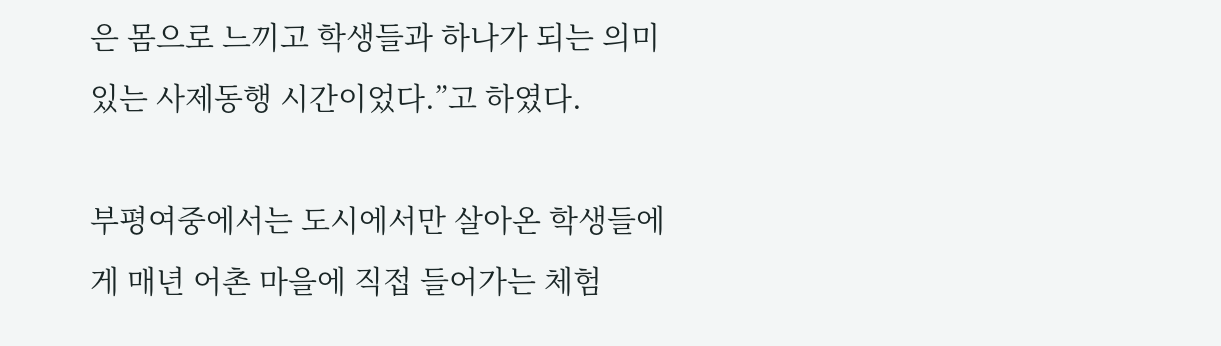은 몸으로 느끼고 학생들과 하나가 되는 의미있는 사제동행 시간이었다.”고 하였다.

부평여중에서는 도시에서만 살아온 학생들에게 매년 어촌 마을에 직접 들어가는 체험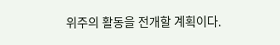위주의 활동을 전개할 계획이다.